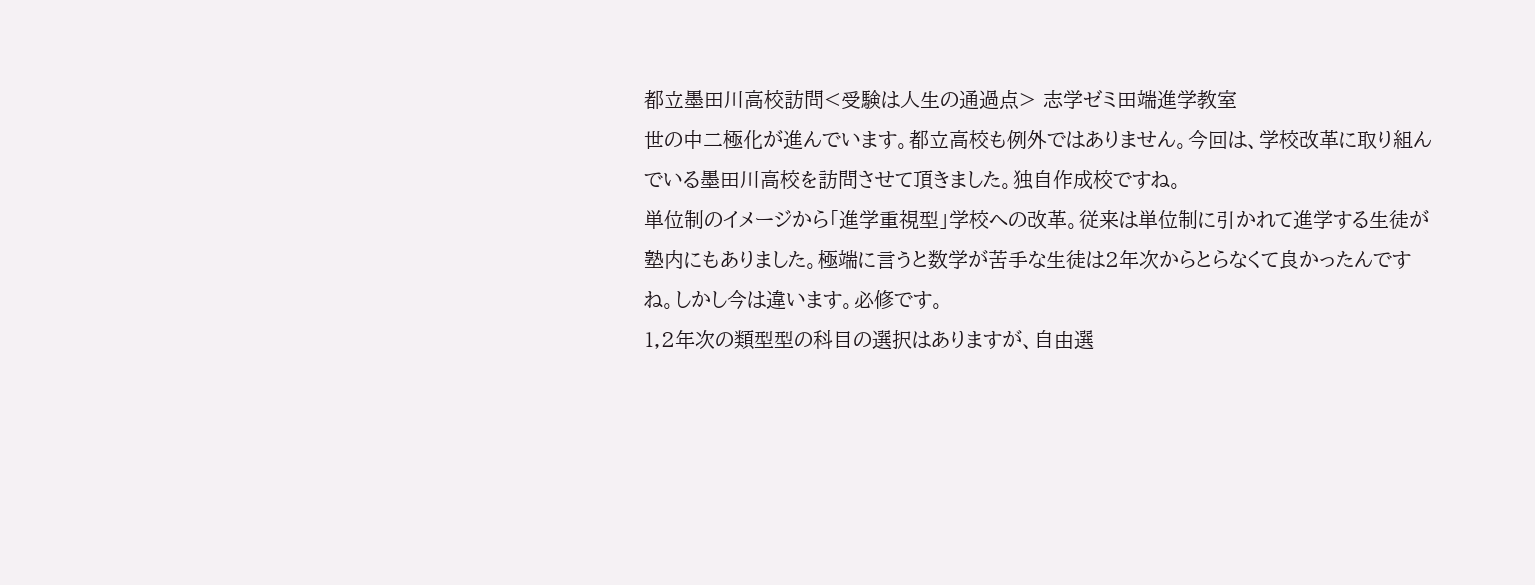都立墨田川高校訪問<受験は人生の通過点> 志学ゼミ田端進学教室
世の中二極化が進んでいます。都立高校も例外ではありません。今回は、学校改革に取り組んでいる墨田川高校を訪問させて頂きました。独自作成校ですね。
単位制のイメージから「進学重視型」学校への改革。従来は単位制に引かれて進学する生徒が塾内にもありました。極端に言うと数学が苦手な生徒は2年次からとらなくて良かったんですね。しかし今は違います。必修です。
1,2年次の類型型の科目の選択はありますが、自由選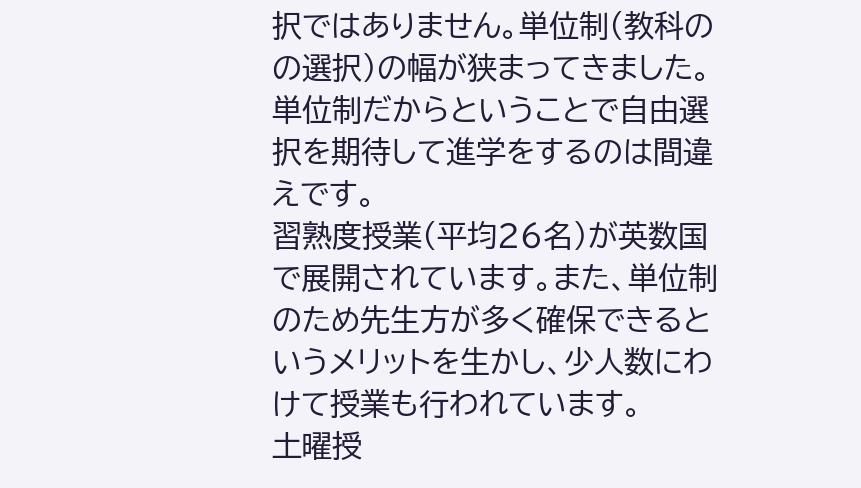択ではありません。単位制(教科のの選択)の幅が狭まってきました。単位制だからということで自由選択を期待して進学をするのは間違えです。
習熟度授業(平均26名)が英数国で展開されています。また、単位制のため先生方が多く確保できるというメリットを生かし、少人数にわけて授業も行われています。
土曜授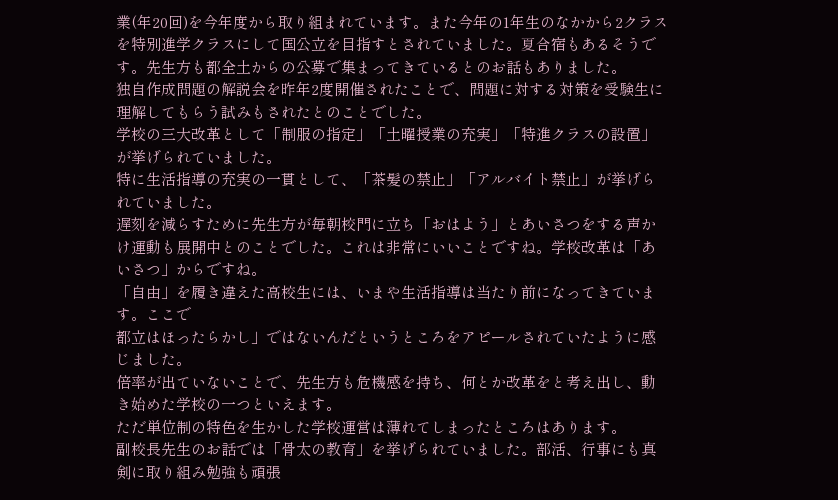業(年20回)を今年度から取り組まれています。また今年の1年生のなかから2クラスを特別進学クラスにして国公立を目指すとされていました。夏合宿もあるそうです。先生方も都全土からの公募で集まってきているとのお話もありました。
独自作成問題の解説会を昨年2度開催されたことで、問題に対する対策を受験生に理解してもらう試みもされたとのことでした。
学校の三大改革として「制服の指定」「土曜授業の充実」「特進クラスの設置」が挙げられていました。
特に生活指導の充実の一貫として、「茶髪の禁止」「アルバイト禁止」が挙げられていました。
遅刻を減らすために先生方が毎朝校門に立ち「おはよう」とあいさつをする声かけ運動も展開中とのことでした。これは非常にいいことですね。学校改革は「あいさつ」からですね。
「自由」を履き違えた高校生には、いまや生活指導は当たり前になってきています。ここで
都立はほったらかし」ではないんだというところをアピールされていたように感じました。
倍率が出ていないことで、先生方も危機感を持ち、何とか改革をと考え出し、動き始めた学校の一つといえます。
ただ単位制の特色を生かした学校運営は薄れてしまったところはあります。
副校長先生のお話では「骨太の教育」を挙げられていました。部活、行事にも真剣に取り組み勉強も頑張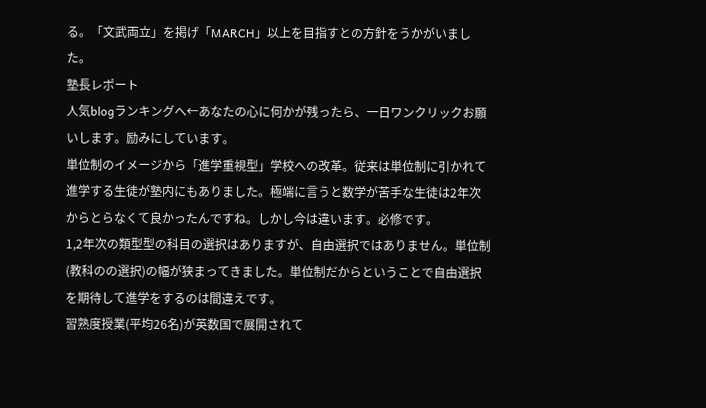る。「文武両立」を掲げ「MARCH」以上を目指すとの方針をうかがいました。
塾長レポート
人気blogランキングへ←あなたの心に何かが残ったら、一日ワンクリックお願いします。励みにしています。
単位制のイメージから「進学重視型」学校への改革。従来は単位制に引かれて進学する生徒が塾内にもありました。極端に言うと数学が苦手な生徒は2年次からとらなくて良かったんですね。しかし今は違います。必修です。
1,2年次の類型型の科目の選択はありますが、自由選択ではありません。単位制(教科のの選択)の幅が狭まってきました。単位制だからということで自由選択を期待して進学をするのは間違えです。
習熟度授業(平均26名)が英数国で展開されて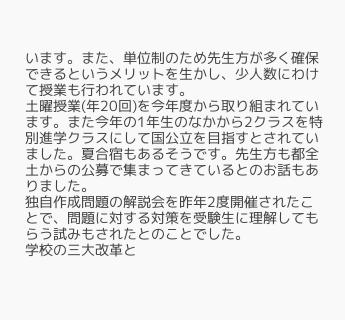います。また、単位制のため先生方が多く確保できるというメリットを生かし、少人数にわけて授業も行われています。
土曜授業(年20回)を今年度から取り組まれています。また今年の1年生のなかから2クラスを特別進学クラスにして国公立を目指すとされていました。夏合宿もあるそうです。先生方も都全土からの公募で集まってきているとのお話もありました。
独自作成問題の解説会を昨年2度開催されたことで、問題に対する対策を受験生に理解してもらう試みもされたとのことでした。
学校の三大改革と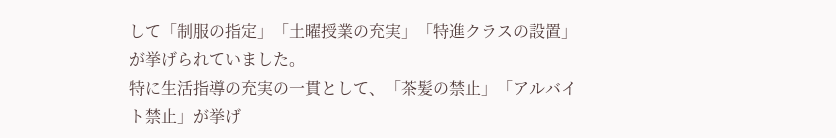して「制服の指定」「土曜授業の充実」「特進クラスの設置」が挙げられていました。
特に生活指導の充実の一貫として、「茶髪の禁止」「アルバイト禁止」が挙げ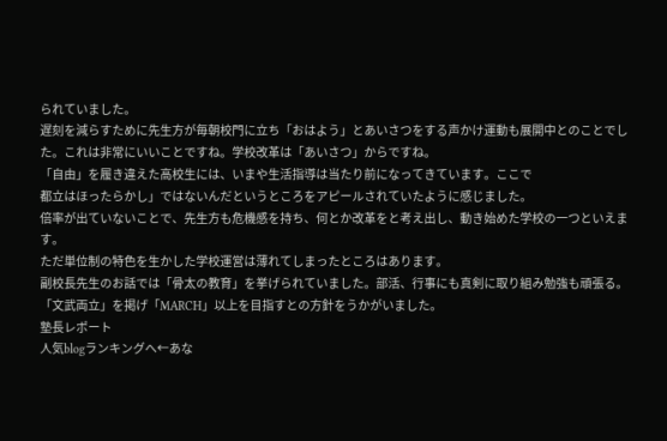られていました。
遅刻を減らすために先生方が毎朝校門に立ち「おはよう」とあいさつをする声かけ運動も展開中とのことでした。これは非常にいいことですね。学校改革は「あいさつ」からですね。
「自由」を履き違えた高校生には、いまや生活指導は当たり前になってきています。ここで
都立はほったらかし」ではないんだというところをアピールされていたように感じました。
倍率が出ていないことで、先生方も危機感を持ち、何とか改革をと考え出し、動き始めた学校の一つといえます。
ただ単位制の特色を生かした学校運営は薄れてしまったところはあります。
副校長先生のお話では「骨太の教育」を挙げられていました。部活、行事にも真剣に取り組み勉強も頑張る。「文武両立」を掲げ「MARCH」以上を目指すとの方針をうかがいました。
塾長レポート
人気blogランキングへ←あな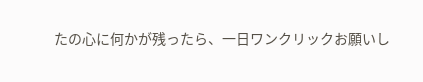たの心に何かが残ったら、一日ワンクリックお願いし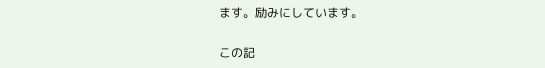ます。励みにしています。

この記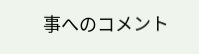事へのコメント